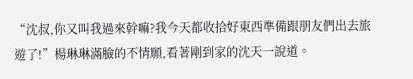“沈叔,你又叫我過來幹嘛?我今天都收拾好東西準備跟朋友們出去旅遊了!”楊琳琳滿臉的不情願,看著剛到家的沈天一說道。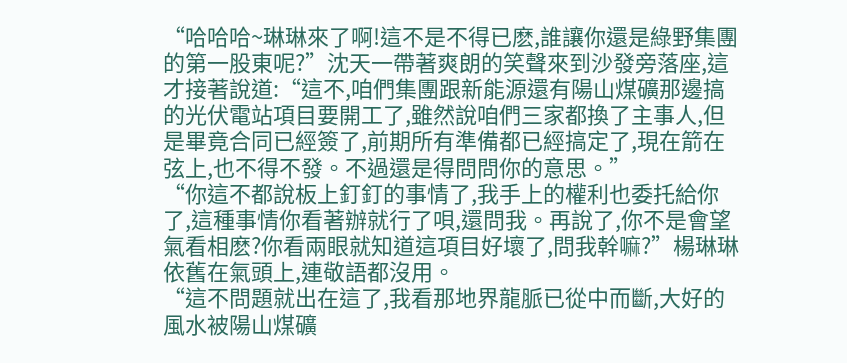“哈哈哈~琳琳來了啊!這不是不得已麽,誰讓你還是綠野集團的第一股東呢?”沈天一帶著爽朗的笑聲來到沙發旁落座,這才接著說道:“這不,咱們集團跟新能源還有陽山煤礦那邊搞的光伏電站項目要開工了,雖然說咱們三家都換了主事人,但是畢竟合同已經簽了,前期所有準備都已經搞定了,現在箭在弦上,也不得不發。不過還是得問問你的意思。”
“你這不都說板上釘釘的事情了,我手上的權利也委托給你了,這種事情你看著辦就行了唄,還問我。再說了,你不是會望氣看相麽?你看兩眼就知道這項目好壞了,問我幹嘛?”楊琳琳依舊在氣頭上,連敬語都沒用。
“這不問題就出在這了,我看那地界龍脈已從中而斷,大好的風水被陽山煤礦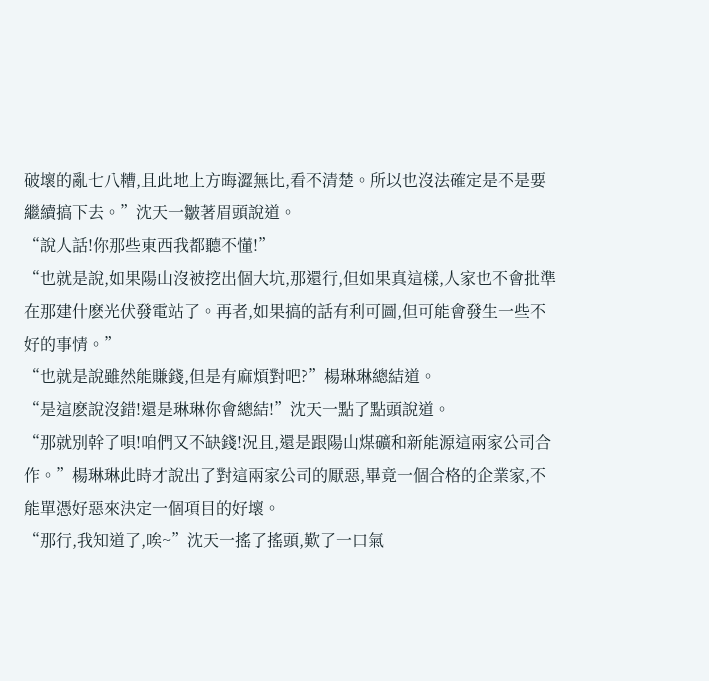破壞的亂七八糟,且此地上方晦澀無比,看不清楚。所以也沒法確定是不是要繼續搞下去。”沈天一皺著眉頭說道。
“說人話!你那些東西我都聽不懂!”
“也就是說,如果陽山沒被挖出個大坑,那還行,但如果真這樣,人家也不會批準在那建什麽光伏發電站了。再者,如果搞的話有利可圖,但可能會發生一些不好的事情。”
“也就是說雖然能賺錢,但是有麻煩對吧?”楊琳琳總結道。
“是這麽說沒錯!還是琳琳你會總結!”沈天一點了點頭說道。
“那就別幹了唄!咱們又不缺錢!況且,還是跟陽山煤礦和新能源這兩家公司合作。”楊琳琳此時才說出了對這兩家公司的厭惡,畢竟一個合格的企業家,不能單憑好惡來決定一個項目的好壞。
“那行,我知道了,唉~”沈天一搖了搖頭,歎了一口氣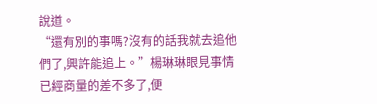說道。
“還有別的事嗎?沒有的話我就去追他們了,興許能追上。”楊琳琳眼見事情已經商量的差不多了,便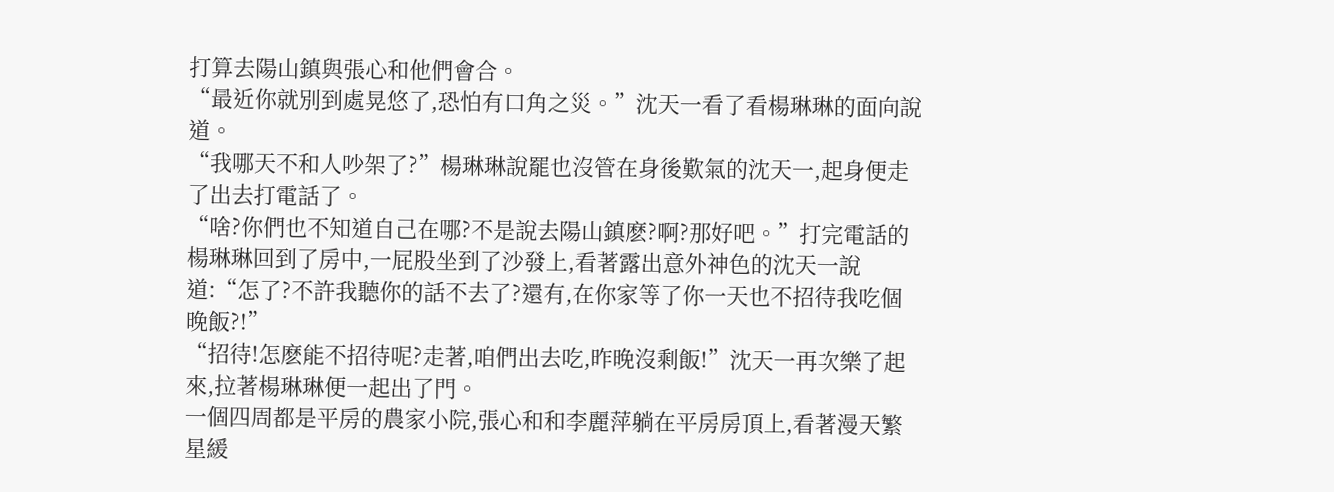打算去陽山鎮與張心和他們會合。
“最近你就別到處晃悠了,恐怕有口角之災。”沈天一看了看楊琳琳的面向說道。
“我哪天不和人吵架了?”楊琳琳說罷也沒管在身後歎氣的沈天一,起身便走了出去打電話了。
“啥?你們也不知道自己在哪?不是說去陽山鎮麽?啊?那好吧。”打完電話的楊琳琳回到了房中,一屁股坐到了沙發上,看著露出意外神色的沈天一說道:“怎了?不許我聽你的話不去了?還有,在你家等了你一天也不招待我吃個晚飯?!”
“招待!怎麽能不招待呢?走著,咱們出去吃,昨晚沒剩飯!”沈天一再次樂了起來,拉著楊琳琳便一起出了門。
一個四周都是平房的農家小院,張心和和李麗萍躺在平房房頂上,看著漫天繁星緩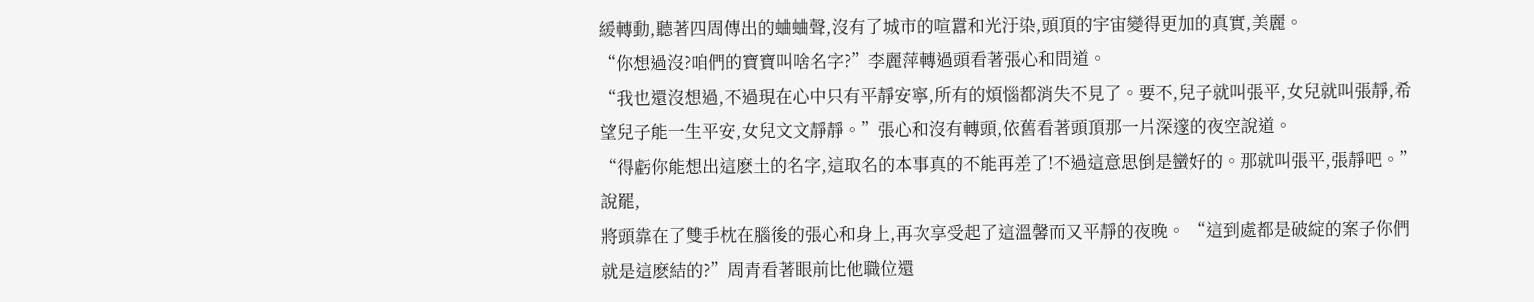緩轉動,聽著四周傳出的蛐蛐聲,沒有了城市的喧囂和光汙染,頭頂的宇宙變得更加的真實,美麗。
“你想過沒?咱們的寶寶叫啥名字?”李麗萍轉過頭看著張心和問道。
“我也還沒想過,不過現在心中只有平靜安寧,所有的煩惱都消失不見了。要不,兒子就叫張平,女兒就叫張靜,希望兒子能一生平安,女兒文文靜靜。”張心和沒有轉頭,依舊看著頭頂那一片深邃的夜空說道。
“得虧你能想出這麽土的名字,這取名的本事真的不能再差了!不過這意思倒是蠻好的。那就叫張平,張靜吧。”說罷,
將頭靠在了雙手枕在腦後的張心和身上,再次享受起了這溫馨而又平靜的夜晚。 “這到處都是破綻的案子你們就是這麽結的?”周青看著眼前比他職位還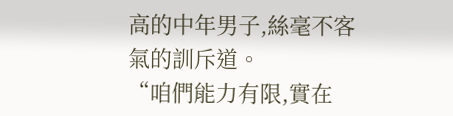高的中年男子,絲毫不客氣的訓斥道。
“咱們能力有限,實在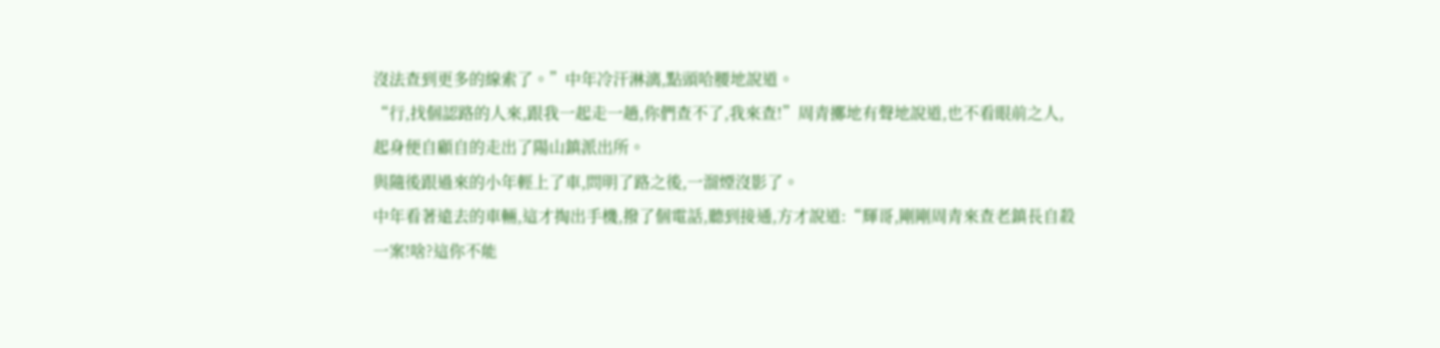沒法查到更多的線索了。”中年冷汗淋漓,點頭哈腰地說道。
“行,找個認路的人來,跟我一起走一趟,你們查不了,我來查!”周青擲地有聲地說道,也不看眼前之人,起身便自顧自的走出了陽山鎮派出所。
與隨後跟過來的小年輕上了車,問明了路之後,一溜煙沒影了。
中年看著遠去的車輛,這才掏出手機,撥了個電話,聽到接通,方才說道:“輝哥,剛剛周青來查老鎮長自殺一案!啥?這你不能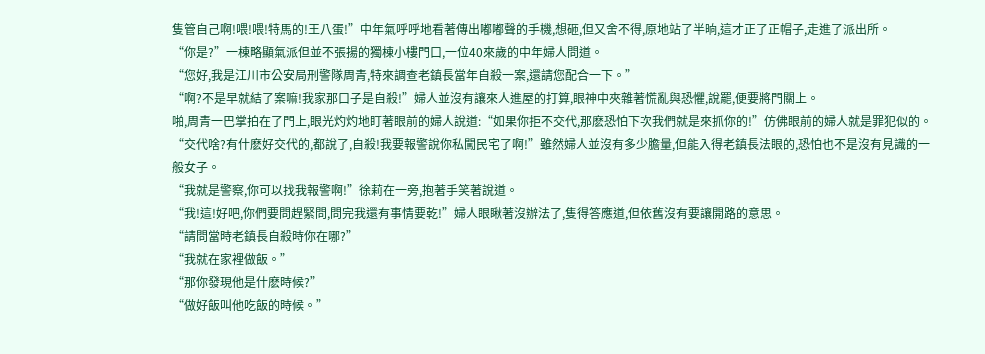隻管自己啊!喂!喂!特馬的!王八蛋!”中年氣呼呼地看著傳出嘟嘟聲的手機,想砸,但又舍不得,原地站了半晌,這才正了正帽子,走進了派出所。
“你是?”一棟略顯氣派但並不張揚的獨棟小樓門口,一位40來歲的中年婦人問道。
“您好,我是江川市公安局刑警隊周青,特來調查老鎮長當年自殺一案,還請您配合一下。”
“啊?不是早就結了案嘛!我家那口子是自殺!”婦人並沒有讓來人進屋的打算,眼神中夾雜著慌亂與恐懼,說罷,便要將門關上。
啪,周青一巴掌拍在了門上,眼光灼灼地盯著眼前的婦人說道:“如果你拒不交代,那麽恐怕下次我們就是來抓你的!”仿佛眼前的婦人就是罪犯似的。
“交代啥?有什麽好交代的,都說了,自殺!我要報警說你私闖民宅了啊!”雖然婦人並沒有多少膽量,但能入得老鎮長法眼的,恐怕也不是沒有見識的一般女子。
“我就是警察,你可以找我報警啊!”徐莉在一旁,抱著手笑著說道。
“我!這!好吧,你們要問趕緊問,問完我還有事情要乾!”婦人眼瞅著沒辦法了,隻得答應道,但依舊沒有要讓開路的意思。
“請問當時老鎮長自殺時你在哪?”
“我就在家裡做飯。”
“那你發現他是什麽時候?”
“做好飯叫他吃飯的時候。”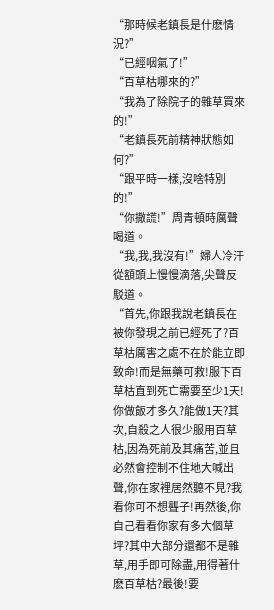“那時候老鎮長是什麽情況?”
“已經咽氣了!”
“百草枯哪來的?”
“我為了除院子的雜草買來的!”
“老鎮長死前精神狀態如何?”
“跟平時一樣,沒啥特別的!”
“你撒謊!”周青頓時厲聲喝道。
“我,我,我沒有!”婦人冷汗從額頭上慢慢滴落,尖聲反駁道。
“首先,你跟我說老鎮長在被你發現之前已經死了?百草枯厲害之處不在於能立即致命!而是無藥可救!服下百草枯直到死亡需要至少1天!你做飯才多久?能做1天?其次,自殺之人很少服用百草枯,因為死前及其痛苦,並且必然會控制不住地大喊出聲,你在家裡居然聽不見?我看你可不想聾子!再然後,你自己看看你家有多大個草坪?其中大部分還都不是雜草,用手即可除盡,用得著什麽百草枯?最後!要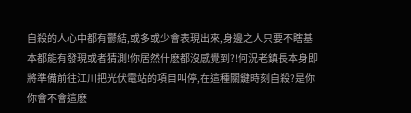自殺的人心中都有鬱結,或多或少會表現出來,身邊之人只要不瞎基本都能有發現或者猜測!你居然什麽都沒感覺到?!何況老鎮長本身即將準備前往江川把光伏電站的項目叫停,在這種關鍵時刻自殺?是你你會不會這麽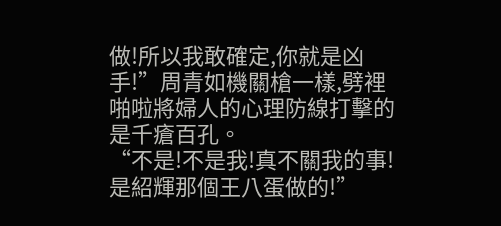做!所以我敢確定,你就是凶手!”周青如機關槍一樣,劈裡啪啦將婦人的心理防線打擊的是千瘡百孔。
“不是!不是我!真不關我的事!是紹輝那個王八蛋做的!”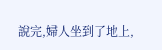說完,婦人坐到了地上,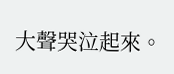大聲哭泣起來。